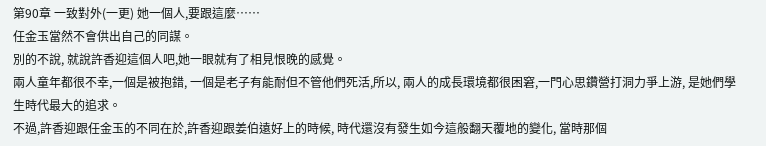第90章 一致對外(一更) 她一個人,要跟這麼……
任金玉當然不會供出自己的同謀。
別的不說, 就說許香迎這個人吧,她一眼就有了相見恨晚的感覺。
兩人童年都很不幸,一個是被抱錯, 一個是老子有能耐但不管他們死活,所以, 兩人的成長環境都很困窘,一門心思鑽營打洞力爭上游, 是她們學生時代最大的追求。
不過,許香迎跟任金玉的不同在於,許香迎跟姜伯遠好上的時候, 時代還沒有發生如今這般翻天覆地的變化, 當時那個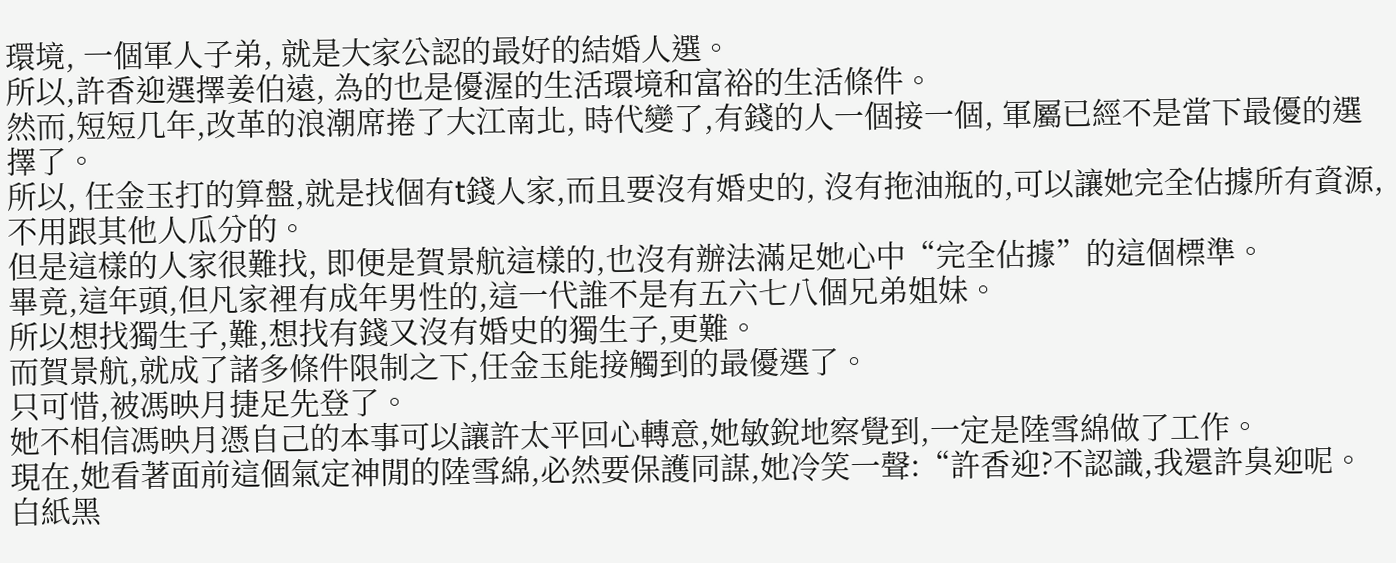環境, 一個軍人子弟, 就是大家公認的最好的結婚人選。
所以,許香迎選擇姜伯遠, 為的也是優渥的生活環境和富裕的生活條件。
然而,短短几年,改革的浪潮席捲了大江南北, 時代變了,有錢的人一個接一個, 軍屬已經不是當下最優的選擇了。
所以, 任金玉打的算盤,就是找個有t錢人家,而且要沒有婚史的, 沒有拖油瓶的,可以讓她完全佔據所有資源,不用跟其他人瓜分的。
但是這樣的人家很難找, 即便是賀景航這樣的,也沒有辦法滿足她心中“完全佔據”的這個標準。
畢竟,這年頭,但凡家裡有成年男性的,這一代誰不是有五六七八個兄弟姐妹。
所以想找獨生子,難,想找有錢又沒有婚史的獨生子,更難。
而賀景航,就成了諸多條件限制之下,任金玉能接觸到的最優選了。
只可惜,被馮映月捷足先登了。
她不相信馮映月憑自己的本事可以讓許太平回心轉意,她敏銳地察覺到,一定是陸雪綿做了工作。
現在,她看著面前這個氣定神閒的陸雪綿,必然要保護同謀,她冷笑一聲:“許香迎?不認識,我還許臭迎呢。白紙黑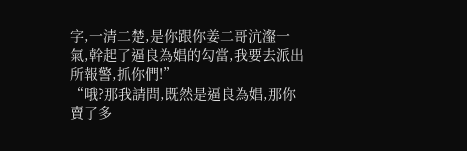字,一清二楚,是你跟你姜二哥沆瀣一氣,幹起了逼良為娼的勾當,我要去派出所報警,抓你們!”
“哦?那我請問,既然是逼良為娼,那你賣了多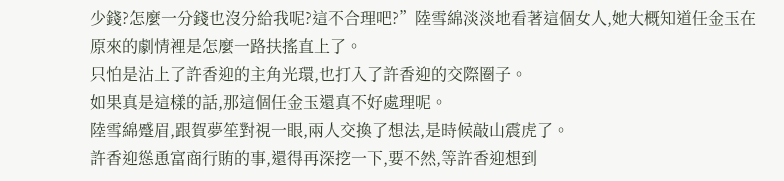少錢?怎麼一分錢也沒分給我呢?這不合理吧?”陸雪綿淡淡地看著這個女人,她大概知道任金玉在原來的劇情裡是怎麼一路扶搖直上了。
只怕是沾上了許香迎的主角光環,也打入了許香迎的交際圈子。
如果真是這樣的話,那這個任金玉還真不好處理呢。
陸雪綿蹙眉,跟賀夢笙對視一眼,兩人交換了想法,是時候敲山震虎了。
許香迎慫恿富商行賄的事,還得再深挖一下,要不然,等許香迎想到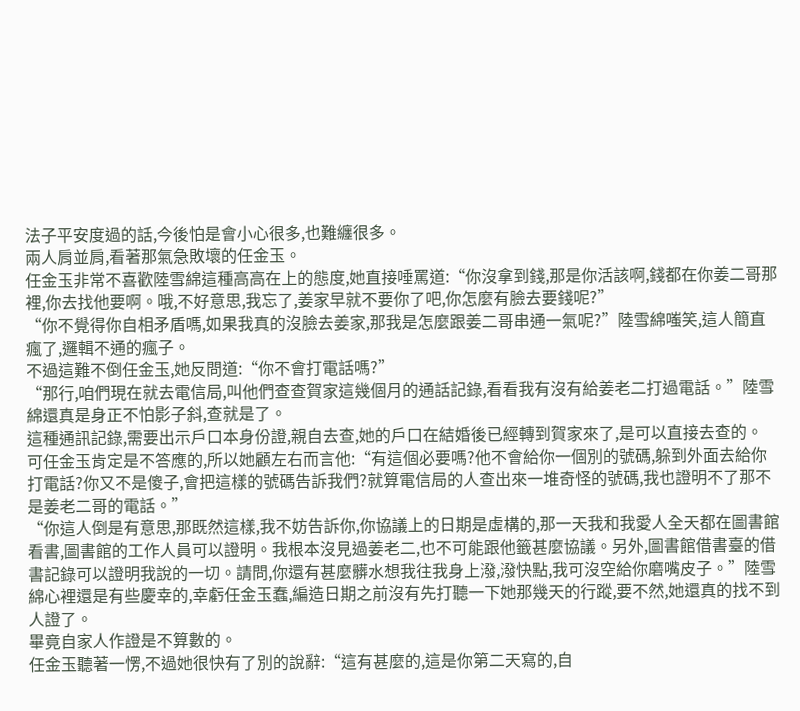法子平安度過的話,今後怕是會小心很多,也難纏很多。
兩人肩並肩,看著那氣急敗壞的任金玉。
任金玉非常不喜歡陸雪綿這種高高在上的態度,她直接唾罵道:“你沒拿到錢,那是你活該啊,錢都在你姜二哥那裡,你去找他要啊。哦,不好意思,我忘了,姜家早就不要你了吧,你怎麼有臉去要錢呢?”
“你不覺得你自相矛盾嗎,如果我真的沒臉去姜家,那我是怎麼跟姜二哥串通一氣呢?”陸雪綿嗤笑,這人簡直瘋了,邏輯不通的瘋子。
不過這難不倒任金玉,她反問道:“你不會打電話嗎?”
“那行,咱們現在就去電信局,叫他們查查賀家這幾個月的通話記錄,看看我有沒有給姜老二打過電話。”陸雪綿還真是身正不怕影子斜,查就是了。
這種通訊記錄,需要出示戶口本身份證,親自去查,她的戶口在結婚後已經轉到賀家來了,是可以直接去查的。
可任金玉肯定是不答應的,所以她顧左右而言他:“有這個必要嗎?他不會給你一個別的號碼,躲到外面去給你打電話?你又不是傻子,會把這樣的號碼告訴我們?就算電信局的人查出來一堆奇怪的號碼,我也證明不了那不是姜老二哥的電話。”
“你這人倒是有意思,那既然這樣,我不妨告訴你,你協議上的日期是虛構的,那一天我和我愛人全天都在圖書館看書,圖書館的工作人員可以證明。我根本沒見過姜老二,也不可能跟他籤甚麼協議。另外,圖書館借書臺的借書記錄可以證明我說的一切。請問,你還有甚麼髒水想我往我身上潑,潑快點,我可沒空給你磨嘴皮子。”陸雪綿心裡還是有些慶幸的,幸虧任金玉蠢,編造日期之前沒有先打聽一下她那幾天的行蹤,要不然,她還真的找不到人證了。
畢竟自家人作證是不算數的。
任金玉聽著一愣,不過她很快有了別的說辭:“這有甚麼的,這是你第二天寫的,自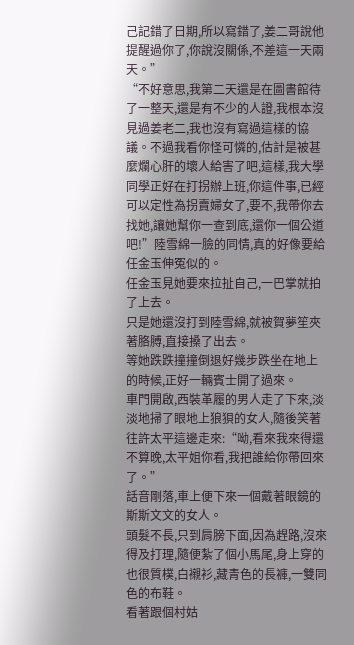己記錯了日期,所以寫錯了,姜二哥說他提醒過你了,你說沒關係,不差這一天兩天。”
“不好意思,我第二天還是在圖書館待了一整天,還是有不少的人證,我根本沒見過姜老二,我也沒有寫過這樣的協議。不過我看你怪可憐的,估計是被甚麼爛心肝的壞人給害了吧,這樣,我大學同學正好在打拐辦上班,你這件事,已經可以定性為拐賣婦女了,要不,我帶你去找她,讓她幫你一查到底,還你一個公道吧!”陸雪綿一臉的同情,真的好像要給任金玉伸冤似的。
任金玉見她要來拉扯自己,一巴掌就拍了上去。
只是她還沒打到陸雪綿,就被賀夢笙夾著胳膊,直接搡了出去。
等她跌跌撞撞倒退好幾步跌坐在地上的時候,正好一輛賓士開了過來。
車門開啟,西裝革履的男人走了下來,淡淡地掃了眼地上狼狽的女人,隨後笑著往許太平這邊走來:“呦,看來我來得還不算晚,太平姐你看,我把誰給你帶回來了。”
話音剛落,車上便下來一個戴著眼鏡的斯斯文文的女人。
頭髮不長,只到肩膀下面,因為趕路,沒來得及打理,隨便紮了個小馬尾,身上穿的也很質樸,白襯衫,藏青色的長褲,一雙同色的布鞋。
看著跟個村姑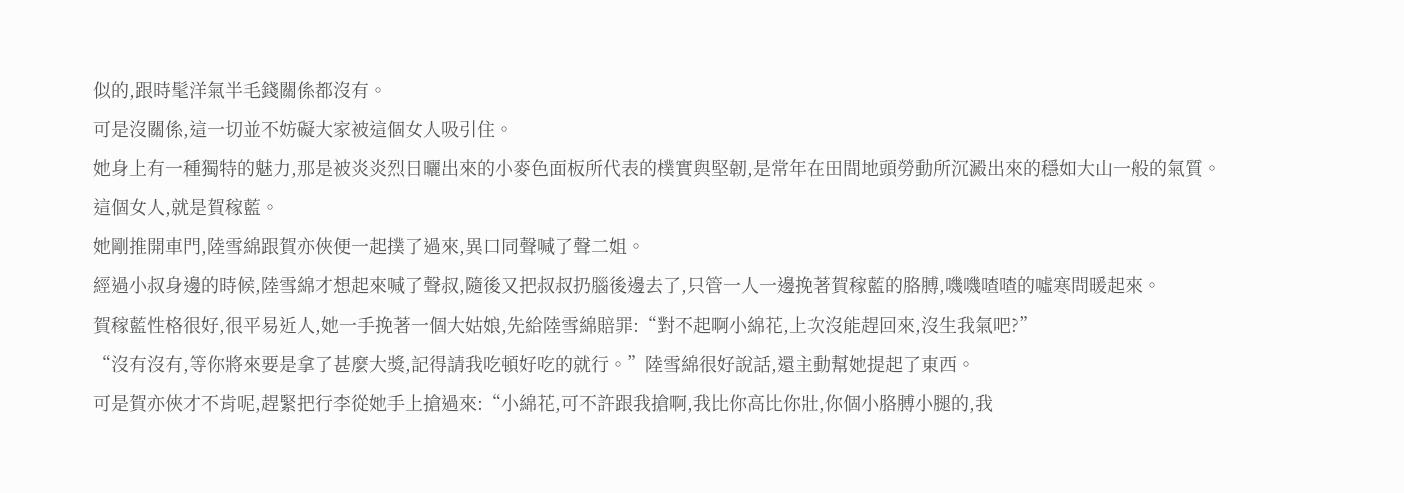似的,跟時髦洋氣半毛錢關係都沒有。
可是沒關係,這一切並不妨礙大家被這個女人吸引住。
她身上有一種獨特的魅力,那是被炎炎烈日曬出來的小麥色面板所代表的樸實與堅韌,是常年在田間地頭勞動所沉澱出來的穩如大山一般的氣質。
這個女人,就是賀稼藍。
她剛推開車門,陸雪綿跟賀亦俠便一起撲了過來,異口同聲喊了聲二姐。
經過小叔身邊的時候,陸雪綿才想起來喊了聲叔,隨後又把叔叔扔腦後邊去了,只管一人一邊挽著賀稼藍的胳膊,嘰嘰喳喳的噓寒問暖起來。
賀稼藍性格很好,很平易近人,她一手挽著一個大姑娘,先給陸雪綿賠罪:“對不起啊小綿花,上次沒能趕回來,沒生我氣吧?”
“沒有沒有,等你將來要是拿了甚麼大獎,記得請我吃頓好吃的就行。”陸雪綿很好說話,還主動幫她提起了東西。
可是賀亦俠才不肯呢,趕緊把行李從她手上搶過來:“小綿花,可不許跟我搶啊,我比你高比你壯,你個小胳膊小腿的,我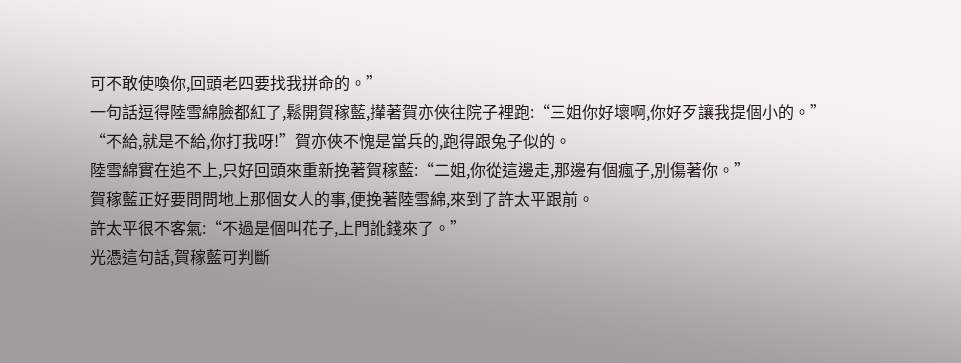可不敢使喚你,回頭老四要找我拼命的。”
一句話逗得陸雪綿臉都紅了,鬆開賀稼藍,攆著賀亦俠往院子裡跑:“三姐你好壞啊,你好歹讓我提個小的。”
“不給,就是不給,你打我呀!”賀亦俠不愧是當兵的,跑得跟兔子似的。
陸雪綿實在追不上,只好回頭來重新挽著賀稼藍:“二姐,你從這邊走,那邊有個瘋子,別傷著你。”
賀稼藍正好要問問地上那個女人的事,便挽著陸雪綿,來到了許太平跟前。
許太平很不客氣:“不過是個叫花子,上門訛錢來了。”
光憑這句話,賀稼藍可判斷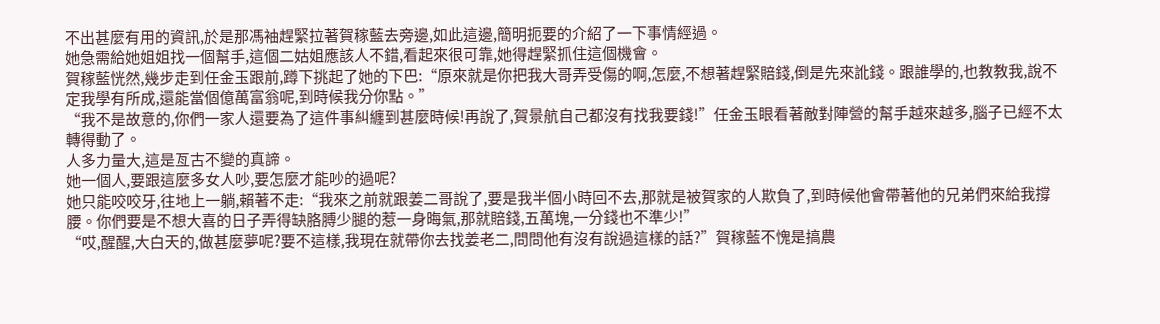不出甚麼有用的資訊,於是那馮袖趕緊拉著賀稼藍去旁邊,如此這邊,簡明扼要的介紹了一下事情經過。
她急需給她姐姐找一個幫手,這個二姑姐應該人不錯,看起來很可靠,她得趕緊抓住這個機會。
賀稼藍恍然,幾步走到任金玉跟前,蹲下挑起了她的下巴:“原來就是你把我大哥弄受傷的啊,怎麼,不想著趕緊賠錢,倒是先來訛錢。跟誰學的,也教教我,說不定我學有所成,還能當個億萬富翁呢,到時候我分你點。”
“我不是故意的,你們一家人還要為了這件事糾纏到甚麼時候!再說了,賀景航自己都沒有找我要錢!”任金玉眼看著敵對陣營的幫手越來越多,腦子已經不太轉得動了。
人多力量大,這是亙古不變的真諦。
她一個人,要跟這麼多女人吵,要怎麼才能吵的過呢?
她只能咬咬牙,往地上一躺,賴著不走:“我來之前就跟姜二哥說了,要是我半個小時回不去,那就是被賀家的人欺負了,到時候他會帶著他的兄弟們來給我撐腰。你們要是不想大喜的日子弄得缺胳膊少腿的惹一身晦氣,那就賠錢,五萬塊,一分錢也不準少!”
“哎,醒醒,大白天的,做甚麼夢呢?要不這樣,我現在就帶你去找姜老二,問問他有沒有說過這樣的話?”賀稼藍不愧是搞農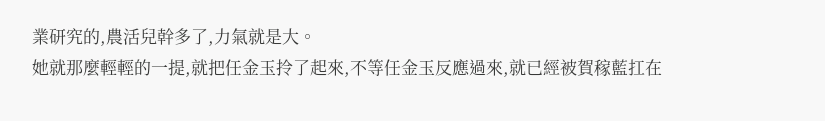業研究的,農活兒幹多了,力氣就是大。
她就那麼輕輕的一提,就把任金玉拎了起來,不等任金玉反應過來,就已經被賀稼藍扛在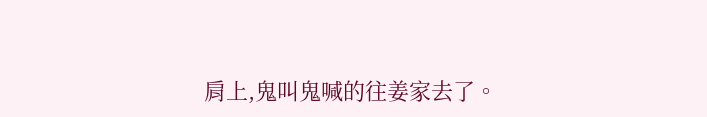肩上,鬼叫鬼喊的往姜家去了。